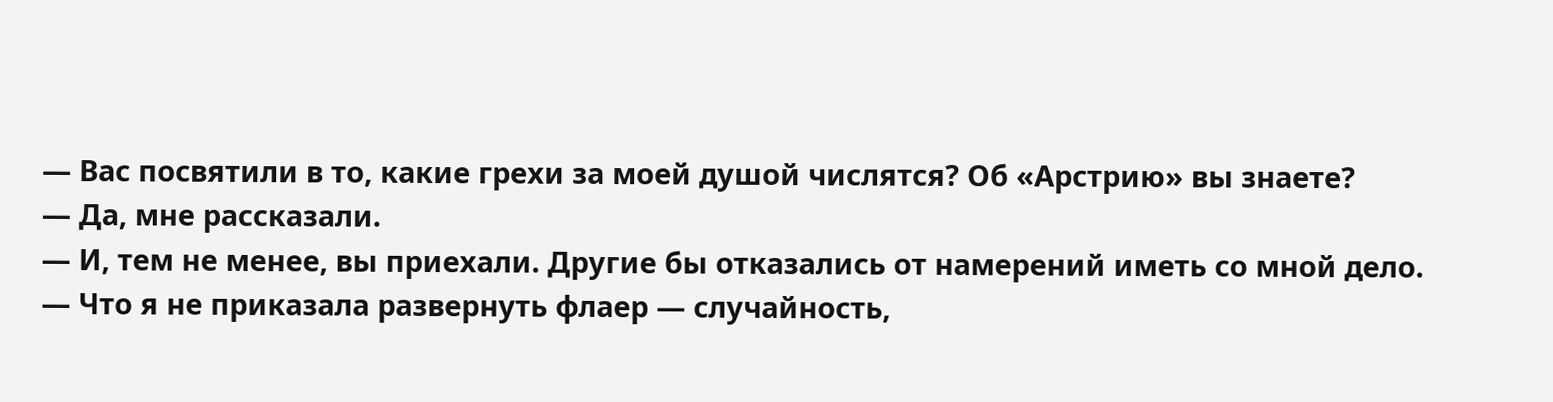— Вас посвятили в то, какие грехи за моей душой числятся? Об «Арстрию» вы знаете?
— Да, мне рассказали.
— И, тем не менее, вы приехали. Другие бы отказались от намерений иметь со мной дело.
— Что я не приказала развернуть флаер — случайность,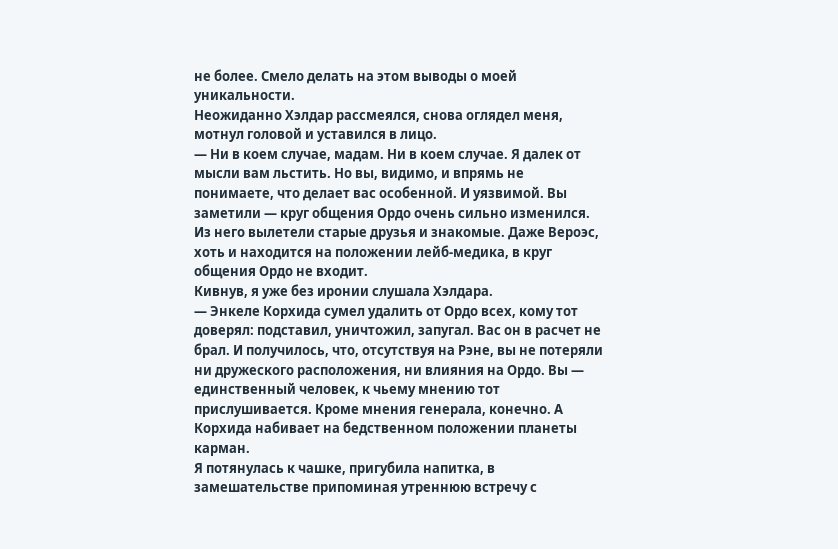не более. Смело делать на этом выводы о моей уникальности.
Неожиданно Хэлдар рассмеялся, снова оглядел меня, мотнул головой и уставился в лицо.
— Ни в коем случае, мадам. Ни в коем случае. Я далек от мысли вам льстить. Но вы, видимо, и впрямь не понимаете, что делает вас особенной. И уязвимой. Вы заметили — круг общения Ордо очень сильно изменился. Из него вылетели старые друзья и знакомые. Даже Вероэс, хоть и находится на положении лейб-медика, в круг общения Ордо не входит.
Кивнув, я уже без иронии слушала Хэлдара.
— Энкеле Корхида сумел удалить от Ордо всех, кому тот доверял: подставил, уничтожил, запугал. Вас он в расчет не брал. И получилось, что, отсутствуя на Рэне, вы не потеряли ни дружеского расположения, ни влияния на Ордо. Вы — единственный человек, к чьему мнению тот прислушивается. Кроме мнения генерала, конечно. А Корхида набивает на бедственном положении планеты карман.
Я потянулась к чашке, пригубила напитка, в замешательстве припоминая утреннюю встречу с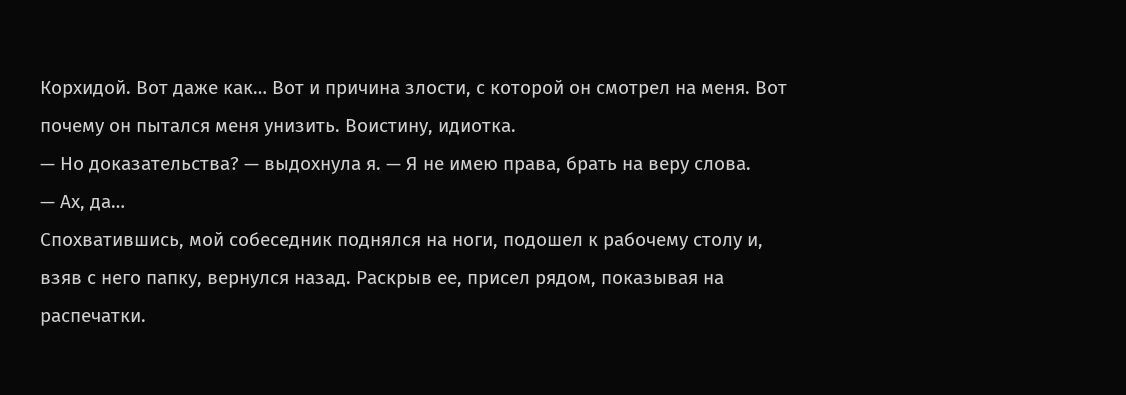Корхидой. Вот даже как… Вот и причина злости, с которой он смотрел на меня. Вот почему он пытался меня унизить. Воистину, идиотка.
— Но доказательства? — выдохнула я. — Я не имею права, брать на веру слова.
— Ах, да…
Спохватившись, мой собеседник поднялся на ноги, подошел к рабочему столу и, взяв с него папку, вернулся назад. Раскрыв ее, присел рядом, показывая на распечатки.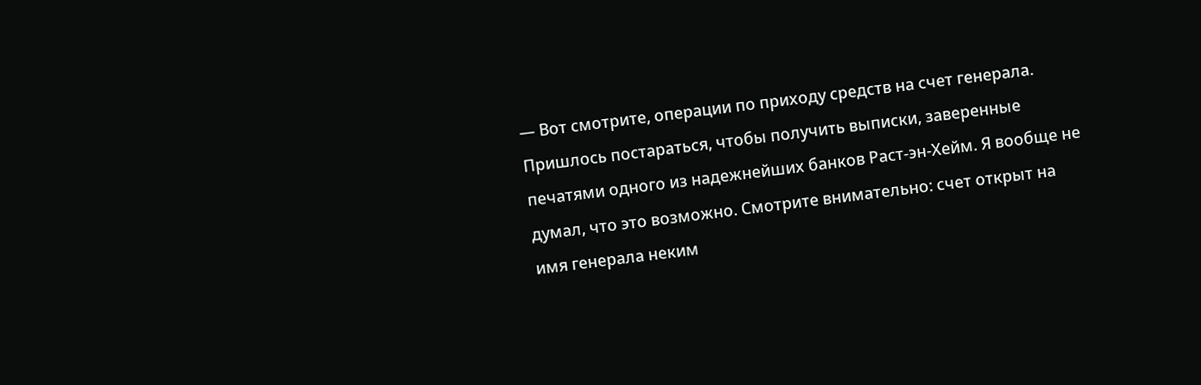— Вот смотрите, операции по приходу средств на счет генерала. Пришлось постараться, чтобы получить выписки, заверенные печатями одного из надежнейших банков Раст-эн-Хейм. Я вообще не думал, что это возможно. Смотрите внимательно: счет открыт на имя генерала неким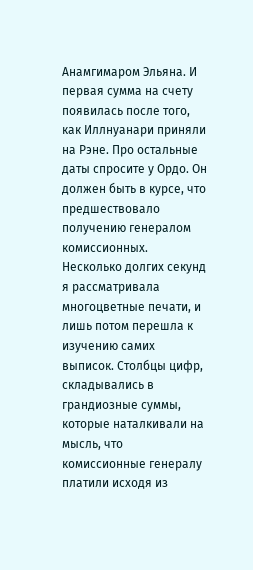Анамгимаром Эльяна. И первая сумма на счету появилась после того, как Иллнуанари приняли на Рэне. Про остальные даты спросите у Ордо. Он должен быть в курсе, что предшествовало получению генералом комиссионных.
Несколько долгих секунд я рассматривала многоцветные печати, и лишь потом перешла к изучению самих выписок. Столбцы цифр, складывались в грандиозные суммы, которые наталкивали на мысль, что комиссионные генералу платили исходя из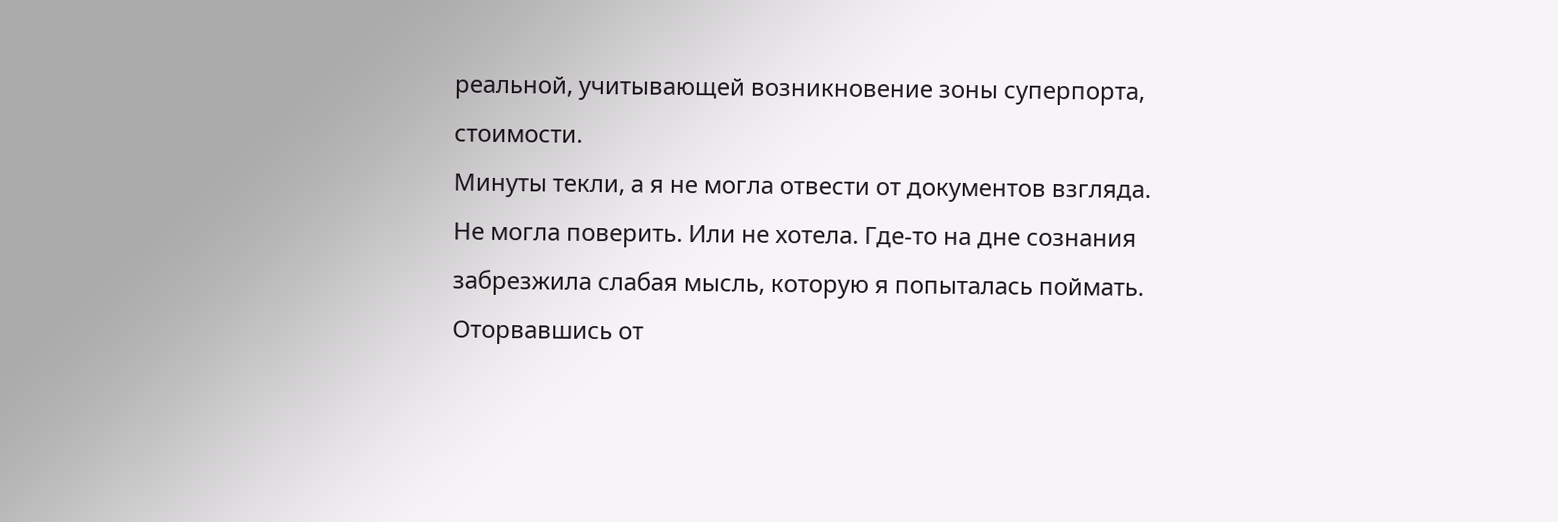реальной, учитывающей возникновение зоны суперпорта, стоимости.
Минуты текли, а я не могла отвести от документов взгляда. Не могла поверить. Или не хотела. Где-то на дне сознания забрезжила слабая мысль, которую я попыталась поймать. Оторвавшись от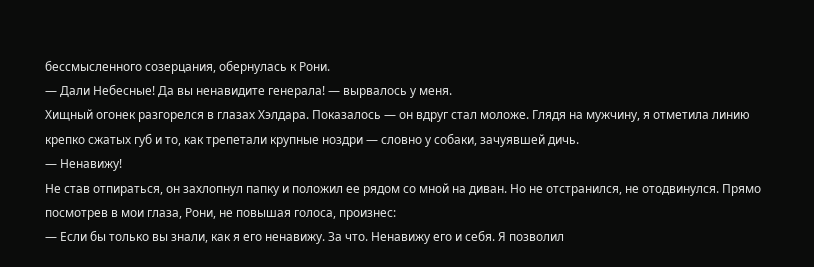бессмысленного созерцания, обернулась к Рони.
— Дали Небесные! Да вы ненавидите генерала! — вырвалось у меня.
Хищный огонек разгорелся в глазах Хэлдара. Показалось — он вдруг стал моложе. Глядя на мужчину, я отметила линию крепко сжатых губ и то, как трепетали крупные ноздри — словно у собаки, зачуявшей дичь.
— Ненавижу!
Не став отпираться, он захлопнул папку и положил ее рядом со мной на диван. Но не отстранился, не отодвинулся. Прямо посмотрев в мои глаза, Рони, не повышая голоса, произнес:
— Если бы только вы знали, как я его ненавижу. За что. Ненавижу его и себя. Я позволил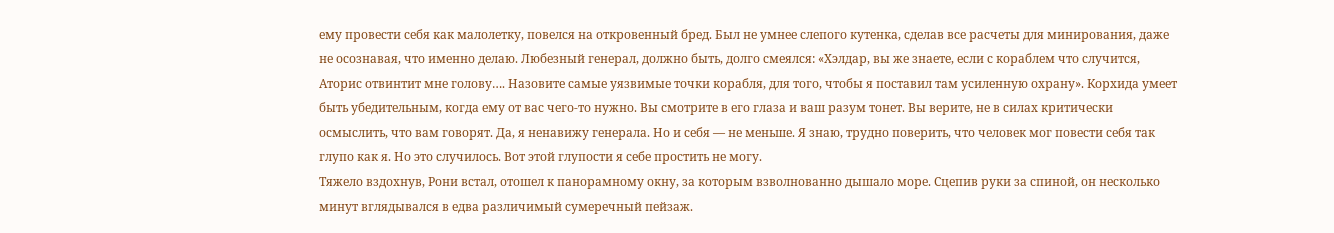ему провести себя как малолетку, повелся на откровенный бред. Был не умнее слепого кутенка, сделав все расчеты для минирования, даже не осознавая, что именно делаю. Любезный генерал, должно быть, долго смеялся: «Хэлдар, вы же знаете, если с кораблем что случится, Аторис отвинтит мне голову…. Назовите самые уязвимые точки корабля, для того, чтобы я поставил там усиленную охрану». Корхида умеет быть убедительным, когда ему от вас чего-то нужно. Вы смотрите в его глаза и ваш разум тонет. Вы верите, не в силах критически осмыслить, что вам говорят. Да, я ненавижу генерала. Но и себя — не меньше. Я знаю, трудно поверить, что человек мог повести себя так глупо как я. Но это случилось. Вот этой глупости я себе простить не могу.
Тяжело вздохнув, Рони встал, отошел к панорамному окну, за которым взволнованно дышало море. Сцепив руки за спиной, он несколько минут вглядывался в едва различимый сумеречный пейзаж.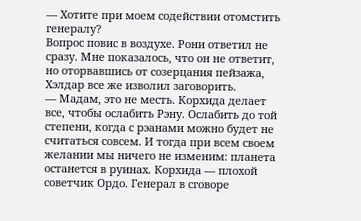— Хотите при моем содействии отомстить генералу?
Вопрос повис в воздухе. Рони ответил не сразу. Мне показалось, что он не ответит, но оторвавшись от созерцания пейзажа, Хэлдар все же изволил заговорить.
— Мадам, это не месть. Корхида делает все, чтобы ослабить Рэну. Ослабить до той степени, когда с рэанами можно будет не считаться совсем. И тогда при всем своем желании мы ничего не изменим: планета останется в руинах. Корхида — плохой советчик Ордо. Генерал в сговоре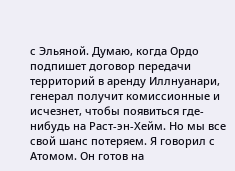с Эльяной. Думаю, когда Ордо подпишет договор передачи территорий в аренду Иллнуанари, генерал получит комиссионные и исчезнет, чтобы появиться где-нибудь на Раст-эн-Хейм. Но мы все свой шанс потеряем. Я говорил с Атомом. Он готов на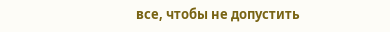все, чтобы не допустить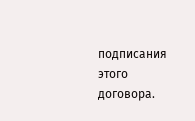подписания этого договора.